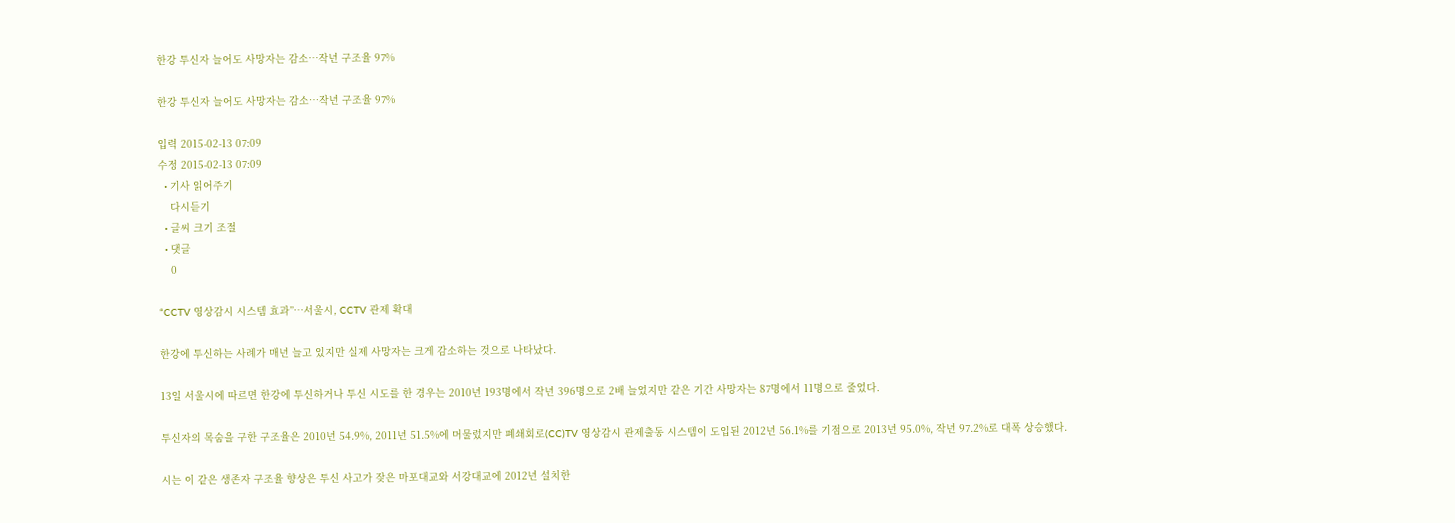한강 투신자 늘어도 사망자는 감소…작년 구조율 97%

한강 투신자 늘어도 사망자는 감소…작년 구조율 97%

입력 2015-02-13 07:09
수정 2015-02-13 07:09
  • 기사 읽어주기
    다시듣기
  • 글씨 크기 조절
  • 댓글
    0

“CCTV 영상감시 시스템 효과”…서울시, CCTV 관제 확대

한강에 투신하는 사례가 매년 늘고 있지만 실제 사망자는 크게 감소하는 것으로 나타났다.

13일 서울시에 따르면 한강에 투신하거나 투신 시도를 한 경우는 2010년 193명에서 작년 396명으로 2배 늘었지만 같은 기간 사망자는 87명에서 11명으로 줄었다.

투신자의 목숨을 구한 구조율은 2010년 54.9%, 2011년 51.5%에 머물렀지만 폐쇄회로(CC)TV 영상감시 관제출동 시스템이 도입된 2012년 56.1%를 기점으로 2013년 95.0%, 작년 97.2%로 대폭 상승했다.

시는 이 같은 생존자 구조율 향상은 투신 사고가 잦은 마포대교와 서강대교에 2012년 설치한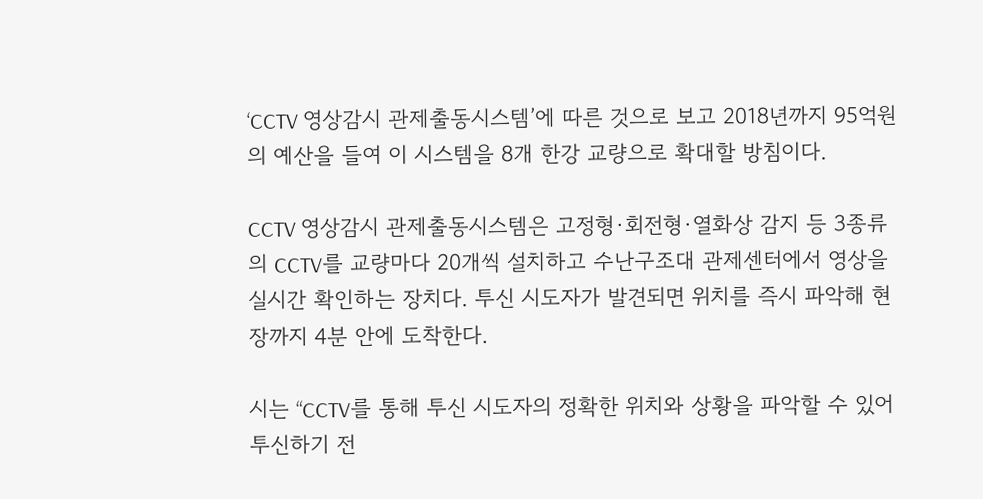‘CCTV 영상감시 관제출동시스템’에 따른 것으로 보고 2018년까지 95억원의 예산을 들여 이 시스템을 8개 한강 교량으로 확대할 방침이다.

CCTV 영상감시 관제출동시스템은 고정형·회전형·열화상 감지 등 3종류의 CCTV를 교량마다 20개씩 설치하고 수난구조대 관제센터에서 영상을 실시간 확인하는 장치다. 투신 시도자가 발견되면 위치를 즉시 파악해 현장까지 4분 안에 도착한다.

시는 “CCTV를 통해 투신 시도자의 정확한 위치와 상황을 파악할 수 있어 투신하기 전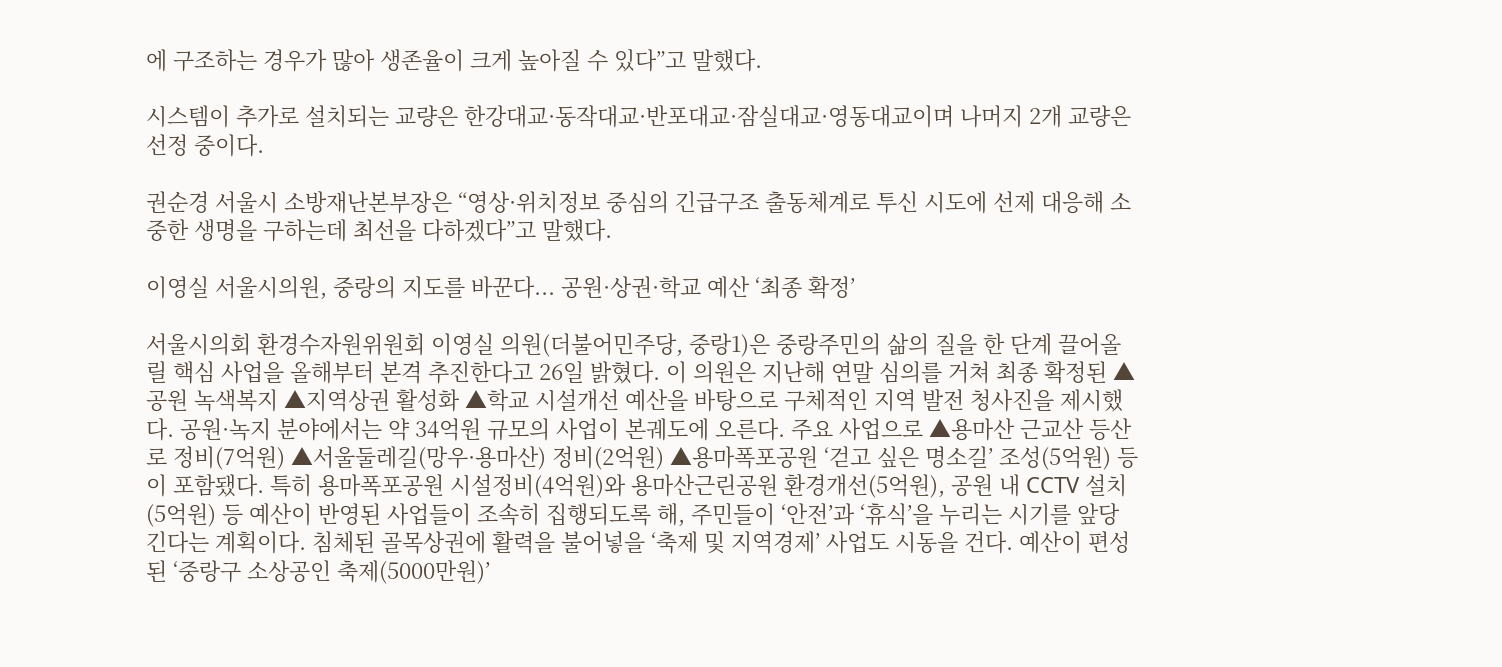에 구조하는 경우가 많아 생존율이 크게 높아질 수 있다”고 말했다.

시스템이 추가로 설치되는 교량은 한강대교·동작대교·반포대교·잠실대교·영동대교이며 나머지 2개 교량은 선정 중이다.

권순경 서울시 소방재난본부장은 “영상·위치정보 중심의 긴급구조 출동체계로 투신 시도에 선제 대응해 소중한 생명을 구하는데 최선을 다하겠다”고 말했다.

이영실 서울시의원, 중랑의 지도를 바꾼다... 공원·상권·학교 예산 ‘최종 확정’

서울시의회 환경수자원위원회 이영실 의원(더불어민주당, 중랑1)은 중랑주민의 삶의 질을 한 단계 끌어올릴 핵심 사업을 올해부터 본격 추진한다고 26일 밝혔다. 이 의원은 지난해 연말 심의를 거쳐 최종 확정된 ▲공원 녹색복지 ▲지역상권 활성화 ▲학교 시설개선 예산을 바탕으로 구체적인 지역 발전 청사진을 제시했다. 공원·녹지 분야에서는 약 34억원 규모의 사업이 본궤도에 오른다. 주요 사업으로 ▲용마산 근교산 등산로 정비(7억원) ▲서울둘레길(망우·용마산) 정비(2억원) ▲용마폭포공원 ‘걷고 싶은 명소길’ 조성(5억원) 등이 포함됐다. 특히 용마폭포공원 시설정비(4억원)와 용마산근린공원 환경개선(5억원), 공원 내 CCTV 설치(5억원) 등 예산이 반영된 사업들이 조속히 집행되도록 해, 주민들이 ‘안전’과 ‘휴식’을 누리는 시기를 앞당긴다는 계획이다. 침체된 골목상권에 활력을 불어넣을 ‘축제 및 지역경제’ 사업도 시동을 건다. 예산이 편성된 ‘중랑구 소상공인 축제(5000만원)’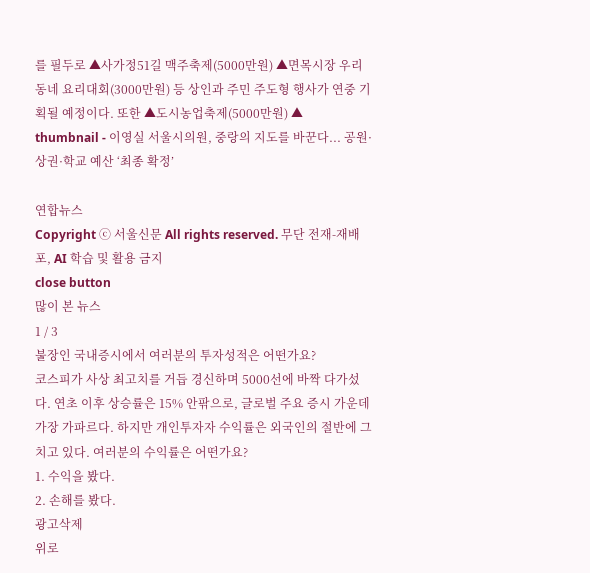를 필두로 ▲사가정51길 맥주축제(5000만원) ▲면목시장 우리동네 요리대회(3000만원) 등 상인과 주민 주도형 행사가 연중 기획될 예정이다. 또한 ▲도시농업축제(5000만원) ▲
thumbnail - 이영실 서울시의원, 중랑의 지도를 바꾼다... 공원·상권·학교 예산 ‘최종 확정’

연합뉴스
Copyright ⓒ 서울신문 All rights reserved. 무단 전재-재배포, AI 학습 및 활용 금지
close button
많이 본 뉴스
1 / 3
불장인 국내증시에서 여러분의 투자성적은 어떤가요?
코스피가 사상 최고치를 거듭 경신하며 5000선에 바짝 다가섰다. 연초 이후 상승률은 15% 안팎으로, 글로벌 주요 증시 가운데 가장 가파르다. 하지만 개인투자자 수익률은 외국인의 절반에 그치고 있다. 여러분의 수익률은 어떤가요?
1. 수익을 봤다.
2. 손해를 봤다.
광고삭제
위로